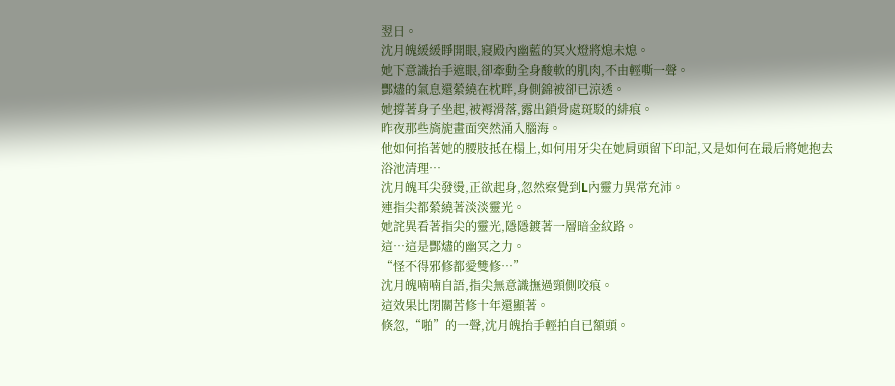翌日。
沈月魄緩緩睜開眼,寢殿內幽藍的冥火燈將熄未熄。
她下意識抬手遮眼,卻牽動全身酸軟的肌肉,不由輕嘶一聲。
酆燼的氣息還縈繞在枕畔,身側錦被卻已涼透。
她撐著身子坐起,被褥滑落,露出鎖骨處斑駁的緋痕。
昨夜那些旖旎畫面突然涌入腦海。
他如何掐著她的腰肢抵在榻上,如何用牙尖在她肩頭留下印記,又是如何在最后將她抱去浴池清理…
沈月魄耳尖發燙,正欲起身,忽然察覺到L內靈力異常充沛。
連指尖都縈繞著淡淡靈光。
她詫異看著指尖的靈光,隱隱鍍著一層暗金紋路。
這…這是酆燼的幽冥之力。
“怪不得邪修都愛雙修…”
沈月魄喃喃自語,指尖無意識撫過頸側咬痕。
這效果比閉關苦修十年還顯著。
倏忽,“啪”的一聲,沈月魄抬手輕拍自已額頭。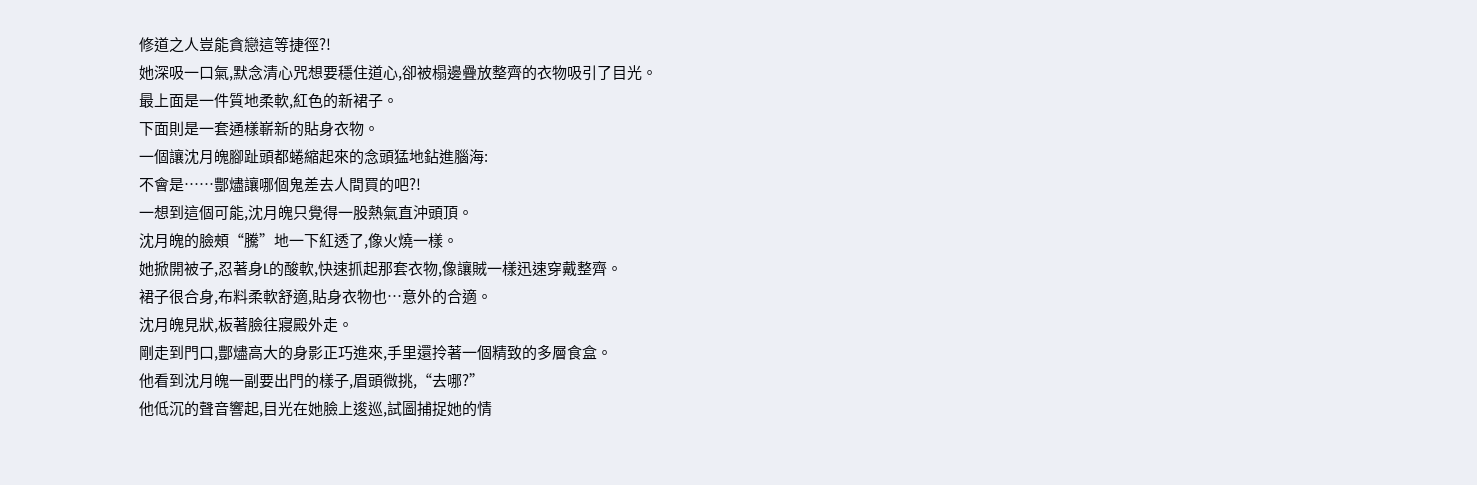修道之人豈能貪戀這等捷徑?!
她深吸一口氣,默念清心咒想要穩住道心,卻被榻邊疊放整齊的衣物吸引了目光。
最上面是一件質地柔軟,紅色的新裙子。
下面則是一套通樣嶄新的貼身衣物。
一個讓沈月魄腳趾頭都蜷縮起來的念頭猛地鉆進腦海:
不會是……酆燼讓哪個鬼差去人間買的吧?!
一想到這個可能,沈月魄只覺得一股熱氣直沖頭頂。
沈月魄的臉頰“騰”地一下紅透了,像火燒一樣。
她掀開被子,忍著身L的酸軟,快速抓起那套衣物,像讓賊一樣迅速穿戴整齊。
裙子很合身,布料柔軟舒適,貼身衣物也…意外的合適。
沈月魄見狀,板著臉往寢殿外走。
剛走到門口,酆燼高大的身影正巧進來,手里還拎著一個精致的多層食盒。
他看到沈月魄一副要出門的樣子,眉頭微挑,“去哪?”
他低沉的聲音響起,目光在她臉上逡巡,試圖捕捉她的情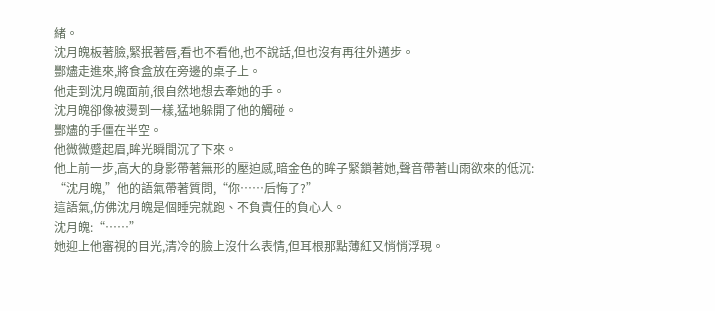緒。
沈月魄板著臉,緊抿著唇,看也不看他,也不說話,但也沒有再往外邁步。
酆燼走進來,將食盒放在旁邊的桌子上。
他走到沈月魄面前,很自然地想去牽她的手。
沈月魄卻像被燙到一樣,猛地躲開了他的觸碰。
酆燼的手僵在半空。
他微微蹙起眉,眸光瞬間沉了下來。
他上前一步,高大的身影帶著無形的壓迫感,暗金色的眸子緊鎖著她,聲音帶著山雨欲來的低沉:
“沈月魄,”他的語氣帶著質問,“你……后悔了?”
這語氣,仿佛沈月魄是個睡完就跑、不負責任的負心人。
沈月魄:“……”
她迎上他審視的目光,清冷的臉上沒什么表情,但耳根那點薄紅又悄悄浮現。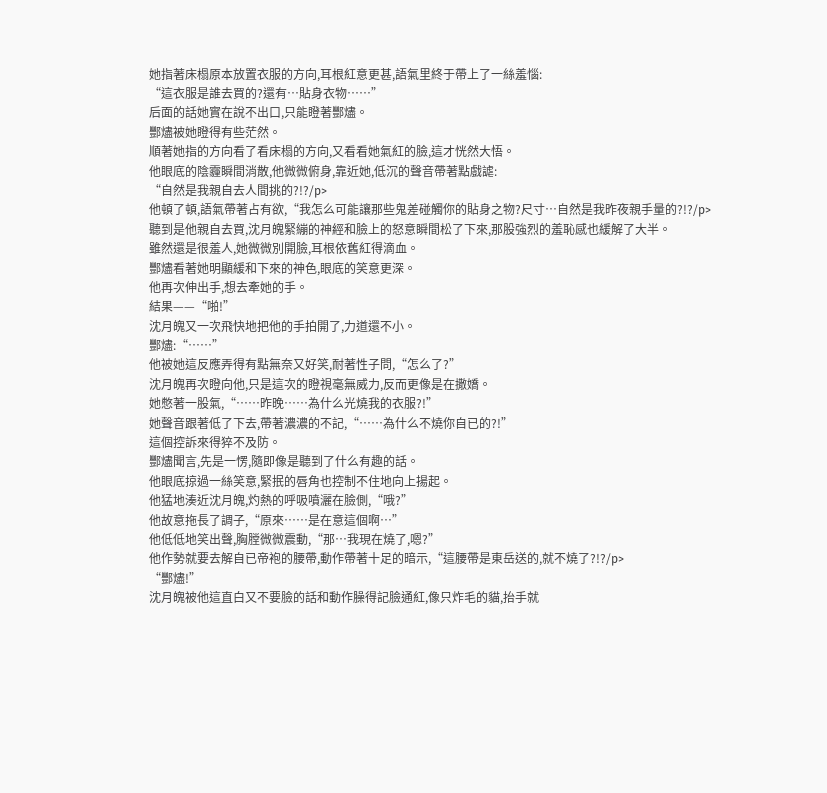她指著床榻原本放置衣服的方向,耳根紅意更甚,語氣里終于帶上了一絲羞惱:
“這衣服是誰去買的?還有…貼身衣物……”
后面的話她實在說不出口,只能瞪著酆燼。
酆燼被她瞪得有些茫然。
順著她指的方向看了看床榻的方向,又看看她氣紅的臉,這才恍然大悟。
他眼底的陰霾瞬間消散,他微微俯身,靠近她,低沉的聲音帶著點戲謔:
“自然是我親自去人間挑的?!?/p>
他頓了頓,語氣帶著占有欲,“我怎么可能讓那些鬼差碰觸你的貼身之物?尺寸…自然是我昨夜親手量的?!?/p>
聽到是他親自去買,沈月魄緊繃的神經和臉上的怒意瞬間松了下來,那股強烈的羞恥感也緩解了大半。
雖然還是很羞人,她微微別開臉,耳根依舊紅得滴血。
酆燼看著她明顯緩和下來的神色,眼底的笑意更深。
他再次伸出手,想去牽她的手。
結果——“啪!”
沈月魄又一次飛快地把他的手拍開了,力道還不小。
酆燼:“……”
他被她這反應弄得有點無奈又好笑,耐著性子問,“怎么了?”
沈月魄再次瞪向他,只是這次的瞪視毫無威力,反而更像是在撒嬌。
她憋著一股氣,“……昨晚……為什么光燒我的衣服?!”
她聲音跟著低了下去,帶著濃濃的不記,“……為什么不燒你自已的?!”
這個控訴來得猝不及防。
酆燼聞言,先是一愣,隨即像是聽到了什么有趣的話。
他眼底掠過一絲笑意,緊抿的唇角也控制不住地向上揚起。
他猛地湊近沈月魄,灼熱的呼吸噴灑在臉側,“哦?”
他故意拖長了調子,“原來……是在意這個啊…”
他低低地笑出聲,胸膛微微震動,“那…我現在燒了,嗯?”
他作勢就要去解自已帝袍的腰帶,動作帶著十足的暗示,“這腰帶是東岳送的,就不燒了?!?/p>
“酆燼!”
沈月魄被他這直白又不要臉的話和動作臊得記臉通紅,像只炸毛的貓,抬手就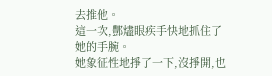去推他。
這一次,酆燼眼疾手快地抓住了她的手腕。
她象征性地掙了一下,沒掙開,也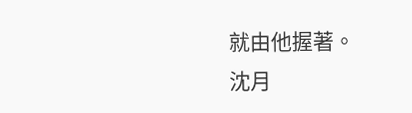就由他握著。
沈月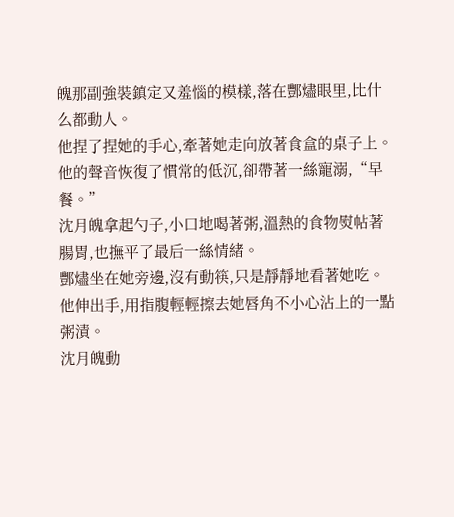魄那副強裝鎮定又羞惱的模樣,落在酆燼眼里,比什么都動人。
他捏了捏她的手心,牽著她走向放著食盒的桌子上。
他的聲音恢復了慣常的低沉,卻帶著一絲寵溺,“早餐。”
沈月魄拿起勺子,小口地喝著粥,溫熱的食物熨帖著腸胃,也撫平了最后一絲情緒。
酆燼坐在她旁邊,沒有動筷,只是靜靜地看著她吃。
他伸出手,用指腹輕輕擦去她唇角不小心沾上的一點粥漬。
沈月魄動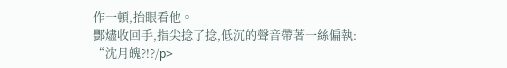作一頓,抬眼看他。
酆燼收回手,指尖捻了捻,低沉的聲音帶著一絲偏執:
“沈月魄?!?/p>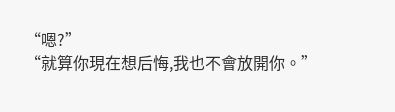“嗯?”
“就算你現在想后悔,我也不會放開你。”